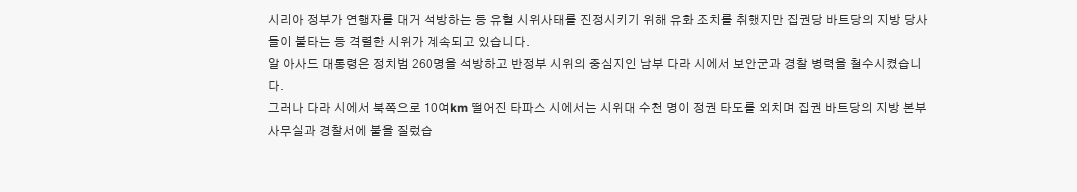시리아 정부가 연행자를 대거 석방하는 등 유혈 시위사태를 진정시키기 위해 유화 조치를 취했지만 집권당 바트당의 지방 당사들이 불타는 등 격렬한 시위가 계속되고 있습니다.
알 아사드 대통령은 정치범 260명을 석방하고 반정부 시위의 중심지인 남부 다라 시에서 보안군과 경찰 병력을 철수시켰습니다.
그러나 다라 시에서 북쪽으로 10여km 떨어진 타파스 시에서는 시위대 수천 명이 정권 타도를 외치며 집권 바트당의 지방 본부 사무실과 경찰서에 불을 질렀습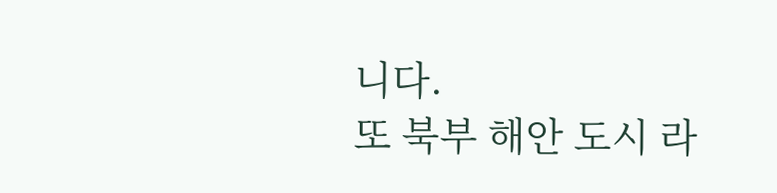니다.
또 북부 해안 도시 라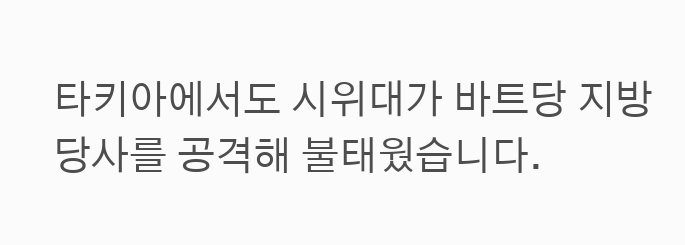타키아에서도 시위대가 바트당 지방 당사를 공격해 불태웠습니다.